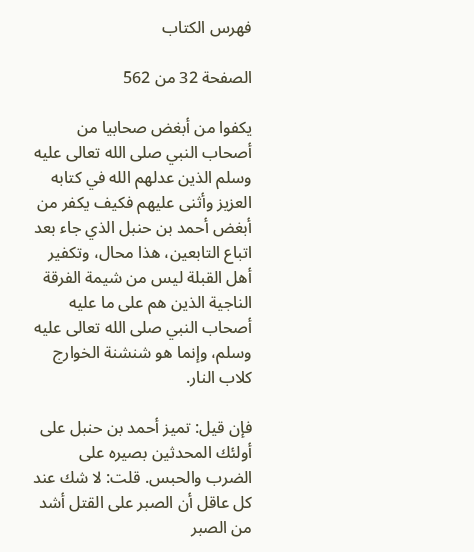فهرس الكتاب

الصفحة 32 من 562

يكفوا من أبغض صحابيا من أصحاب النبي صلى الله تعالى عليه وسلم الذين عدلهم الله في كتابه العزيز وأثنى عليهم فكيف يكفر من أبغض أحمد بن حنبل الذي جاء بعد اتباع التابعين، هذا محال، وتكفير أهل القبلة ليس من شيمة الفرقة الناجية الذين هم على ما عليه أصحاب النبي صلى الله تعالى عليه وسلم، وإنما هو شنشنة الخوارج كلاب النار.

فإن قيل: تميز أحمد بن حنبل على أولئك المحدثين بصيره على الضرب والحبس. قلت: لا شك عند كل عاقل أن الصبر على القتل أشد من الصبر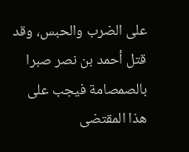على الضرب والحبس، وقد قتل أحمد بن نصر صبرا بالصمصامة فيجب على هذا المقتضى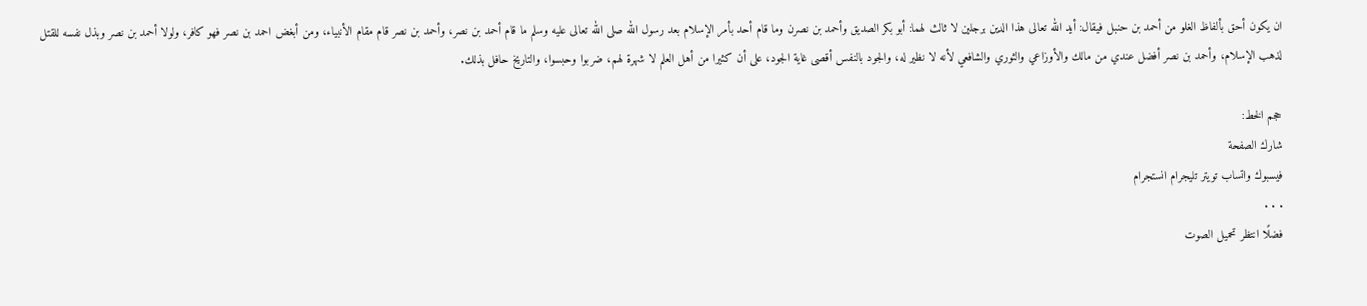ان يكون أحق بألفاظ الغلو من أحمد بن حنبل فيقال: أيد الله تعالى هذا الدين برجلين لا ثالث لهما: أبو بكر الصديق وأحمد بن نصرن وما قام أحد بأمر الإسلام بعد رسول الله صلى الله تعالى عليه وسلم ما قام أحمد بن نصر، وأحمد بن نصر قام مقام الأنبياء، ومن أبغض احمد بن نصر فهو كافر، ولولا أحمد بن نصر وبذل نفسه للقتل لذهب الإسلام، وأحمد بن نصر أفضل عندي من مالك والأوزاعي والثوري والشافعي لأنه لا نظير له، والجود بالنفس أقصى غاية الجود، على أن كثيرا من أهل العلم لا شهرة لهم، ضربوا وحبسوا، والتاريخ حافل بذلك.

حجم الخط:
شارك الصفحة
فيسبوك واتساب تويتر تليجرام انستجرام
. . .
فضلًا انتظر تحميل الصوت